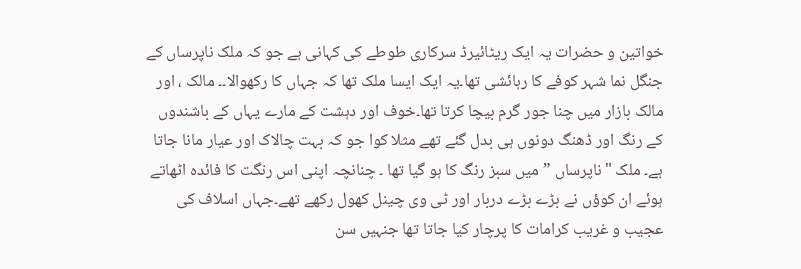خواتین و حضرات یہ ایک ریٹائیرڈ سرکاری طوطے کی کہانی ہے جو کہ ملک ناپرساں کے جنگل نما شہر کوفے کا رہائشی تھا۔یہ ایک ایسا ملک تھا کہ جہاں کا رکھوالا۔۔ مالک ، اور مالک بازار میں چنا جور گرم بیچا کرتا تھا۔خوف اور دہشت کے مارے یہاں کے باشندوں کے رنگ اور ڈھنگ دونوں ہی بدل گئے تھے مثلا کوا جو کہ بہت چالاک اور عیار مانا جاتا ہے۔ ملک "ناپرساں ” میں سبز رنگ کا ہو گیا تھا ۔ چنانچہ اپنی اس رنگت کا فائدہ اٹھاتے ہوئے ان کوؤں نے بڑے بڑے دربار اور ٹی وی چینل کھول رکھے تھے۔جہاں اسلاف کی عجیب و غریب کرامات کا پرچار کیا جاتا تھا جنہیں سن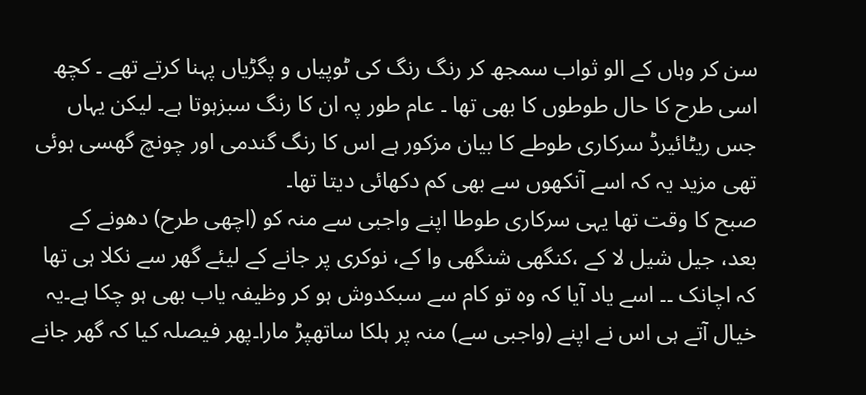سن کر وہاں کے الو ثواب سمجھ کر رنگ رنگ کی ٹوپیاں و پگڑیاں پہنا کرتے تھے ۔ کچھ اسی طرح کا حال طوطوں کا بھی تھا ۔ عام طور پہ ان کا رنگ سبزہوتا ہے۔ لیکن یہاں جس ریٹائیرڈ سرکاری طوطے کا بیان مزکور ہے اس کا رنگ گندمی اور چونچ گھسی ہوئی تھی مزید یہ کہ اسے آنکھوں سے بھی کم دکھائی دیتا تھا۔
صبح کا وقت تھا یہی سرکاری طوطا اپنے واجبی سے منہ کو (اچھی طرح) دھونے کے بعد، جیل شیل لا کے ،کنگھی شنگھی وا کے، نوکری پر جانے کے لیئے گھر سے نکلا ہی تھا کہ اچانک ۔۔ اسے یاد آیا کہ وہ تو کام سے سبکدوش ہو کر وظیفہ یاب بھی ہو چکا ہے۔یہ خیال آتے ہی اس نے اپنے (واجبی سے) منہ پر ہلکا ساتھپڑ مارا۔پھر فیصلہ کیا کہ گھر جانے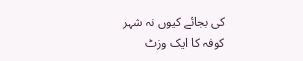کی بجائے کیوں نہ شہر کوفہ کا ایک وزٹ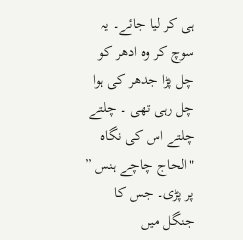ہی کر لیا جائے۔ یہ سوچ کر وہ ادھر کو چل پڑا جدھر کی ہوا چل رہی تھی ۔ چلتے چلتے اس کی نگاہ "الحاج چاچے ہنس ” پر پڑی۔ جس کا جنگل میں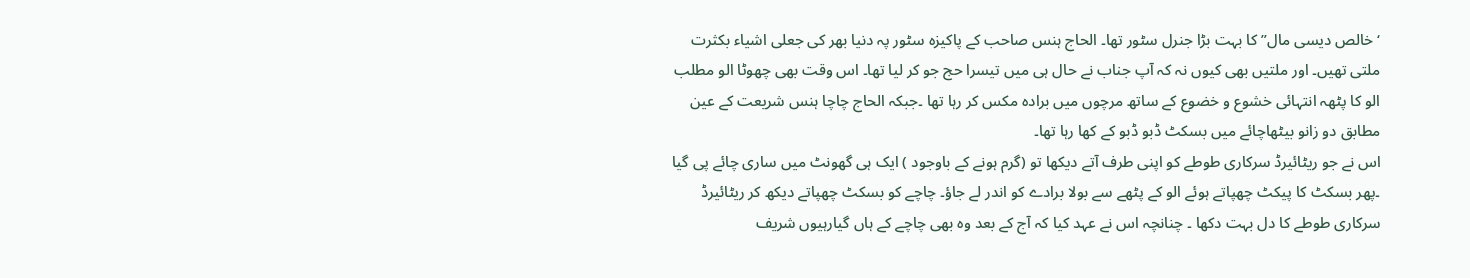‘خالص دیسی مال” کا بہت بڑا جنرل سٹور تھا۔ الحاج ہنس صاحب کے پاکیزہ سٹور پہ دنیا بھر کی جعلی اشیاء بکثرت ملتی تھیں۔ اور ملتیں بھی کیوں نہ کہ آپ جناب نے حال ہی میں تیسرا حج جو کر لیا تھا۔ اس وقت بھی چھوٹا الو مطلب الو کا پٹھہ انتہائی خشوع و خضوع کے ساتھ مرچوں میں برادہ مکس کر رہا تھا ۔جبکہ الحاج چاچا ہنس شریعت کے عین مطابق دو زانو بیٹھاچائے میں بسکٹ ڈبو ڈبو کے کھا رہا تھا۔
اس نے جو ریٹائیرڈ سرکاری طوطے کو اپنی طرف آتے دیکھا تو (گرم ہونے کے باوجود ) ایک ہی گھونٹ میں ساری چائے پی گیا ۔پھر بسکٹ کا پیکٹ چھپاتے ہوئے الو کے پٹھے سے بولا برادے کو اندر لے جاؤ۔ چاچے کو بسکٹ چھپاتے دیکھ کر ریٹائیرڈ سرکاری طوطے کا دل بہت دکھا ۔ چنانچہ اس نے عہد کیا کہ آج کے بعد وہ بھی چاچے کے ہاں گیارہیوں شریف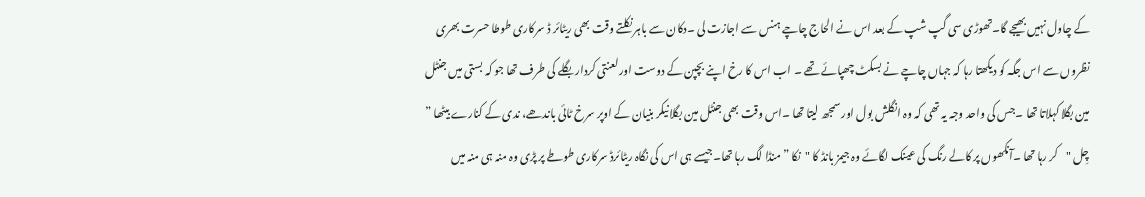کے چاول نہیں بھیجے گا۔تھوڑی سی گپ شپ کے بعد اس نے الحاج چاچے ہنس سے اجازت لی ۔دکان سے باہر نکلتے وقت بھی ریٹائر ڈ سرکاری طوطا حسرت بھری نظروں سے اس جگہ کو دیکھتا رہا کہ جہاں چاچے نے بسکٹ چھپائے تھے ۔ اب اس کا رخ اپنے بچپن کے دوست اورلعنتی کردار بگلے کی طرف تھا جو کہ بستی میں جنٹل مین بگلا کہلاتا تھا ۔جس کی واحد وجہ یہ تھی کہ وہ انگلش بول اور سمجھ لیتا تھا ۔اس وقت بھی جنٹل مین بگلا نیکر بنیان کے اوپر سرخ ٹائی باندھے، ندی کے کنارے بیٹھا ” چِل "کر رہا تھا ۔آنکھوں پر کالے رنگ کی عینک لگائے وہ جیمز بانڈ کا "نکا ” منڈا لگ رہا تھا۔جیسے ہی اس کی نگاہ ریٹائرڈ سرکاری طوطے پر پڑی وہ منہ ہی منہ میں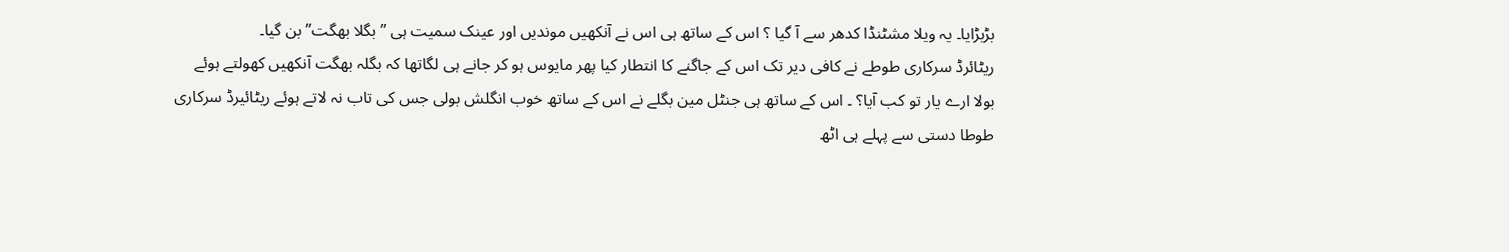بڑبڑایا۔ یہ ویلا مشٹنڈا کدھر سے آ گیا ؟ اس کے ساتھ ہی اس نے آنکھیں موندیں اور عینک سمیت ہی ” بگلا بھگت” بن گیا۔
ریٹائرڈ سرکاری طوطے نے کافی دیر تک اس کے جاگنے کا انتطار کیا پھر مایوس ہو کر جانے ہی لگاتھا کہ بگلہ بھگت آنکھیں کھولتے ہوئے بولا ارے یار تو کب آیا؟ ۔ اس کے ساتھ ہی جنٹل مین بگلے نے اس کے ساتھ خوب انگلش بولی جس کی تاب نہ لاتے ہوئے ریٹائیرڈ سرکاری طوطا دستی سے پہلے ہی اٹھ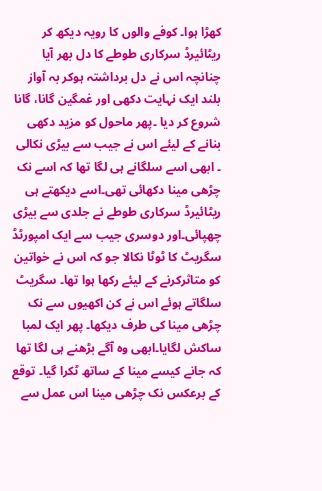کھڑا ہوا۔ کوفے والوں کا رویہ دیکھ کر ریٹائیرڈ سرکاری طوطے کا دل بھر آیا چنانچہ اس نے دل برداشتہ ہوکر بہ آواز بلند ایک نہایت دکھی اور غمگین گانا، گانا شروع کر دیا ۔پھر ماحول کو مزید دکھی بنانے کے لیئے اس نے جیب سے بیڑی نکالی ۔ ابھی اسے سلگانے ہی لگا تھا کہ اسے نک چڑھی مینا دکھائی تھی۔اسے دیکھتے ہی ریٹائیرڈ سرکاری طوطے نے جلدی سے بیڑی چھپائی۔اور دوسری جیب سے ایک امپورٹڈ سگریٹ کا ٹوٹا نکالا جو کہ اس نے خواتین کو متاثرکرنے کے لیئے رکھا ہوا تھا۔ سگریٹ سلگاتے ہوئے اس نے کن اکھیوں سے نک چڑھی مینا کی طرف دیکھا۔ پھر ایک لمبا ساکش لگایا۔ابھی وہ آگے بڑھنے ہی لگا تھا کہ جانے کیسے مینا کے ساتھ ٹکرا گیا۔ توقع کے برعکس نک چڑھی مینا اس عمل سے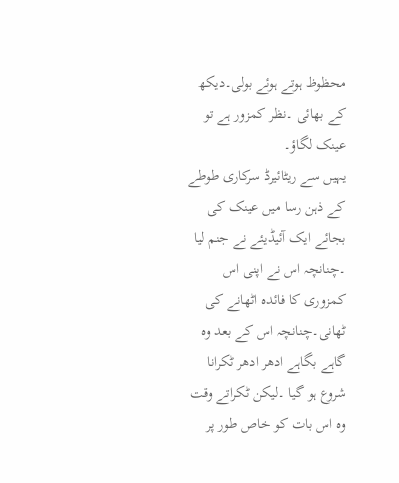محظوظ ہوتے ہوئے بولی۔دیکھ کے بھائی ۔نظر کمزور ہے تو عینک لگاؤ۔
یہیں سے ریٹائیرڈ سرکاری طوطے کے ذہن رسا میں عینک کی بجائے ایک آئیڈیئے نے جنم لیا ۔چنانچہ اس نے اپنی اس کمزوری کا فائدہ اٹھانے کی ٹھانی۔چنانچہ اس کے بعد وہ گاہے بگاہے ادھر ادھر ٹکرانا شروع ہو گیا ۔لیکن ٹکراتے وقت وہ اس بات کو خاص طور پر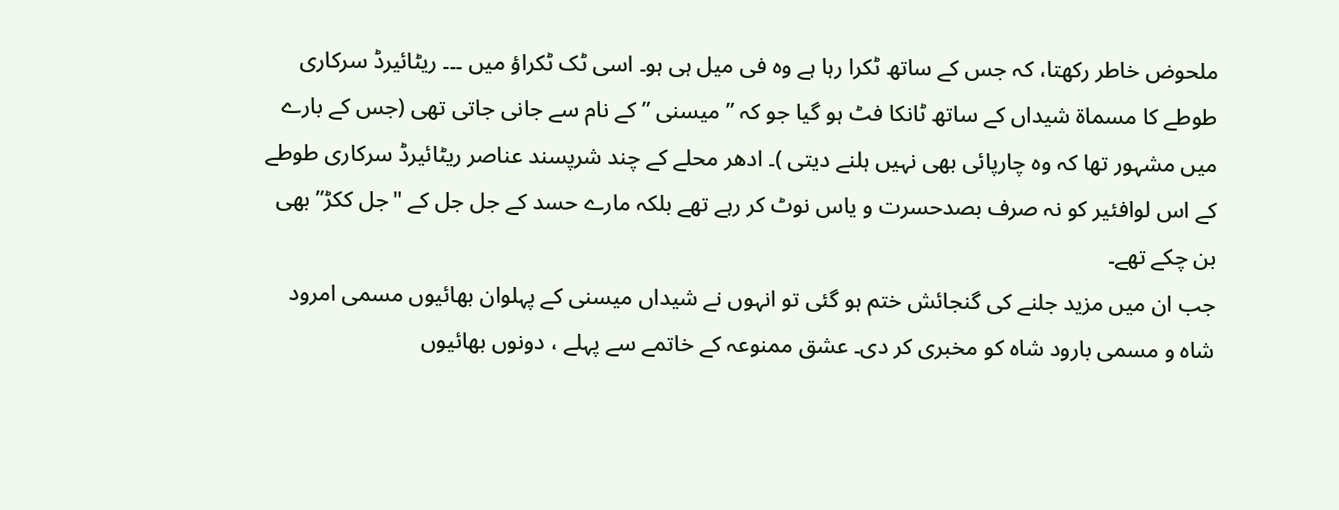ملحوض خاطر رکھتا، کہ جس کے ساتھ ٹکرا رہا ہے وہ فی میل ہی ہو۔ اسی ٹک ٹکراؤ میں ۔۔۔ ریٹائیرڈ سرکاری طوطے کا مسماۃ شیداں کے ساتھ ٹانکا فٹ ہو گیا جو کہ ” میسنی ” کے نام سے جانی جاتی تھی (جس کے بارے میں مشہور تھا کہ وہ چارپائی بھی نہیں ہلنے دیتی )۔ ادھر محلے کے چند شرپسند عناصر ریٹائیرڈ سرکاری طوطے کے اس لوافئیر کو نہ صرف بصدحسرت و یاس نوٹ کر رہے تھے بلکہ مارے حسد کے جل جل کے "جل ککڑ” بھی بن چکے تھے۔
جب ان میں مزید جلنے کی گنجائش ختم ہو گئی تو انہوں نے شیداں میسنی کے پہلوان بھائیوں مسمی امرود شاہ و مسمی بارود شاہ کو مخبری کر دی۔ عشق ممنوعہ کے خاتمے سے پہلے ، دونوں بھائیوں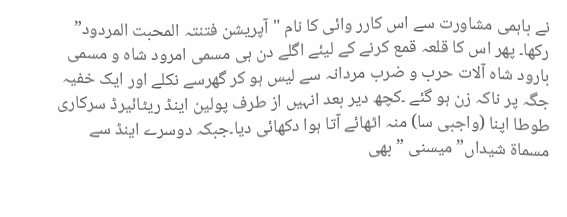نے باہمی مشاورت سے اس کارر وائی کا نام "آپریشن فتنتہ المحبت المردود” رکھا۔ پھر اس کا قلعہ قمع کرنے کے لیئے اگلے دن ہی مسمی امرود شاہ و مسمی بارود شاہ آلات حرب و ضرب مردانہ سے لیس ہو کر گھرسے نکلے اور ایک خفیہ جگہ پر ناکہ زن ہو گئے ۔کچھ دیر بعد انہیں از طرف پولین اینڈ ریٹائیرڈ سرکاری طوطا اپنا (واجبی سا) منہ اٹھائے آتا ہوا دکھائی دیا۔جبکہ دوسرے اینڈ سے مسماۃ شیداں” میسنی ” بھی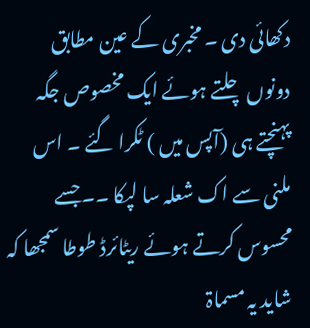دکھائی دی ۔ مخبری کے عین مطابق دونوں چلتے ہوئے ایک مخصوص جگہ پہنچتے ہی (آپس میں ) ٹکرا گئے ۔ اس ملنی سے اک شعلہ سا لپکا ۔۔جسے محسوس کرتے ہوئے ریٹائرڈ طوطا سمجھا کہ شاید یہ مسماۃ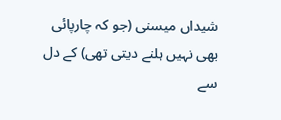شیداں میسنی (جو کہ چارپائی بھی نہیں ہلنے دیتی تھی) کے دل سے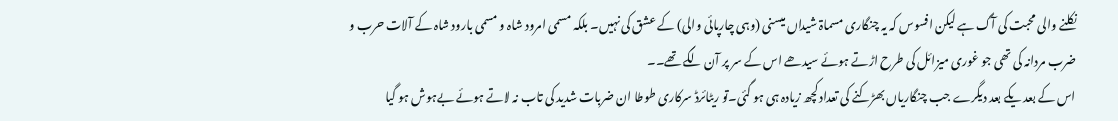نکلنے والی محبت کی آگ ہے لیکن افسوس کہ یہ چنگاری مسماۃ شیداں میسنی (وہی چارپائی والی) کے عشق کی نہیں۔ بلکہ مسمی امرود شاہ و مسمی بارود شاہ کے آلات حرب و ضرب مردانہ کی تھی جو غوری میزائل کی طرح اڑتے ہوئے سیدھے اس کے سر پر آن لگے تھے۔۔
اس کے بعد یکے بعد دیگرے جب چنگاریاں بھڑکنے کی تعداد کچھ زیادہ ہی ہو گئی۔تو ریٹائرڈ سرکاری طوطا ان ضربات شدید کی تاب نہ لاتے ہوئے بےہوش ہو گیا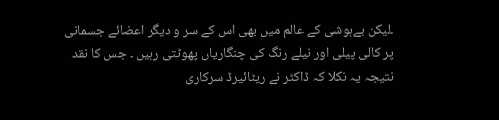۔لیکن بےہوشی کے عالم میں بھی اس کے سر و دیگر اعضائے جسمانی پر کالی پیلی اور نیلے رنگ کی چنگاریاں پھوٹتی رہیں ۔ جس کا نقد نتیجہ یہ نکلا کہ ڈاکٹر نے ریٹائیرڈ سرکاری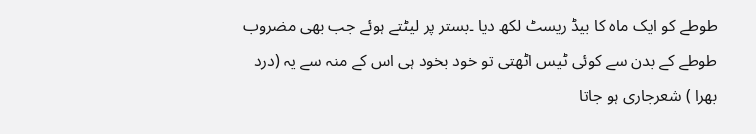طوطے کو ایک ماہ کا بیڈ ریسٹ لکھ دیا ۔بستر پر لیٹتے ہوئے جب بھی مضروب طوطے کے بدن سے کوئی ٹیس اٹھتی تو خود بخود ہی اس کے منہ سے یہ (درد بھرا ) شعرجاری ہو جاتا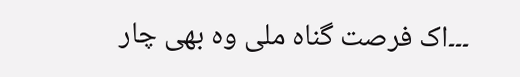۔۔۔اک فرصت گناہ ملی وہ بھی چار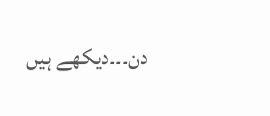دن۔۔۔دیکھے ہیں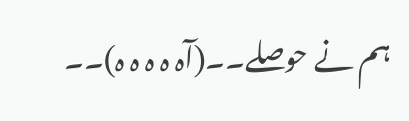ہم نے حوصلے۔۔(آہ ہ ہ ہ ہ)۔۔